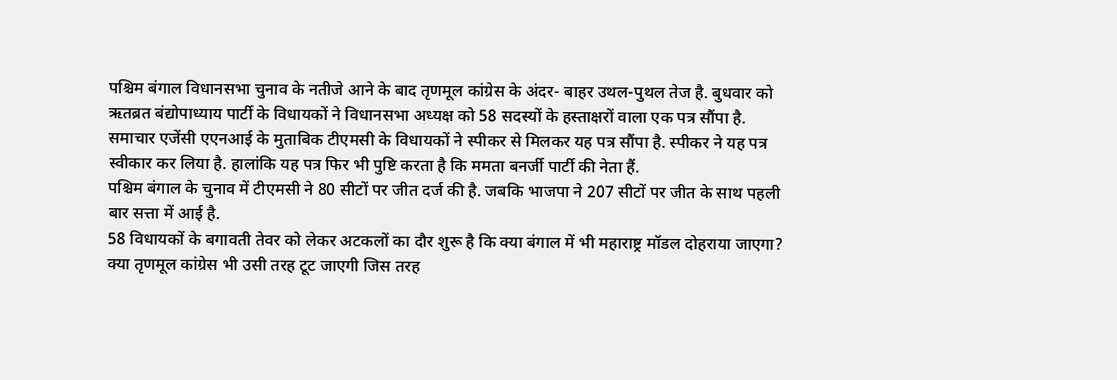पश्चिम बंगाल विधानसभा चुनाव के नतीजे आने के बाद तृणमूल कांग्रेस के अंदर- बाहर उथल-पुथल तेज है. बुधवार को ऋतब्रत बंद्योपाध्याय पार्टी के विधायकों ने विधानसभा अध्यक्ष को 58 सदस्यों के हस्ताक्षरों वाला एक पत्र सौंपा है.
समाचार एजेंसी एएनआई के मुताबिक टीएमसी के विधायकों ने स्पीकर से मिलकर यह पत्र सौंपा है. स्पीकर ने यह पत्र स्वीकार कर लिया है. हालांकि यह पत्र फिर भी पुष्टि करता है कि ममता बनर्जी पार्टी की नेता हैं.
पश्चिम बंगाल के चुनाव में टीएमसी ने 80 सीटों पर जीत दर्ज की है. जबकि भाजपा ने 207 सीटों पर जीत के साथ पहली बार सत्ता में आई है.
58 विधायकों के बगावती तेवर को लेकर अटकलों का दौर शुरू है कि क्या बंगाल में भी महाराष्ट्र मॉडल दोहराया जाएगा? क्या तृणमूल कांग्रेस भी उसी तरह टूट जाएगी जिस तरह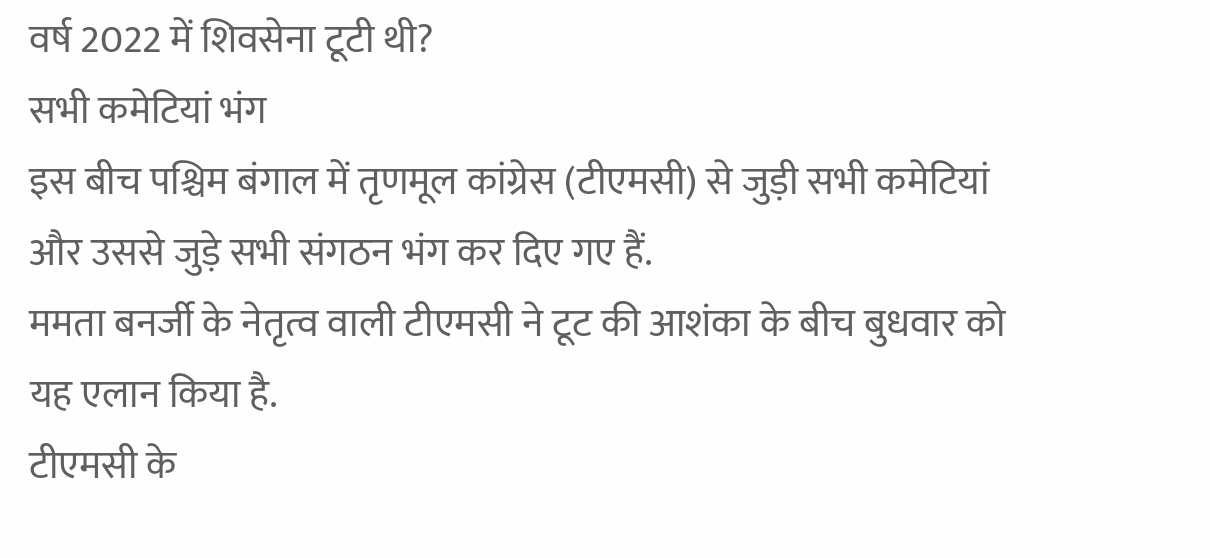वर्ष 2022 में शिवसेना टूटी थी?
सभी कमेटियां भंग
इस बीच पश्चिम बंगाल में तृणमूल कांग्रेस (टीएमसी) से जुड़ी सभी कमेटियां और उससे जुड़े सभी संगठन भंग कर दिए गए हैं.
ममता बनर्जी के नेतृत्व वाली टीएमसी ने टूट की आशंका के बीच बुधवार को यह एलान किया है.
टीएमसी के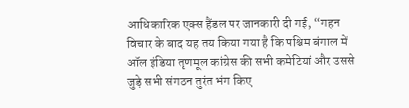आधिकारिक एक्स हैंडल पर जानकारी दी गई, “गहन विचार के बाद यह तय किया गया है कि पश्चिम बंगाल में ऑल इंडिया तृणमूल कांग्रेस की सभी कमेटियां और उससे जुड़े सभी संगठन तुरंत भंग किए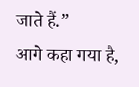जाते हैं.”
आगे कहा गया है,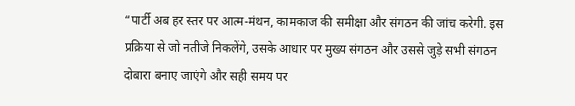“पार्टी अब हर स्तर पर आत्म-मंथन, कामकाज की समीक्षा और संगठन की जांच करेगी. इस प्रक्रिया से जो नतीजे निकलेंगे, उसके आधार पर मुख्य संगठन और उससे जुड़े सभी संगठन दोबारा बनाए जाएंगे और सही समय पर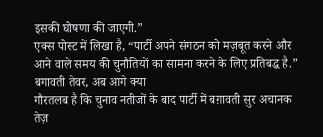इसकी घोषणा की जाएगी.”
एक्स पोस्ट में लिखा है, “पार्टी अपने संगठन को मज़बूत करने और आने वाले समय की चुनौतियों का सामना करने के लिए प्रतिबद्ध है.”
बगावती तेवर, अब आगे क्या
गौरतलब है कि चुनाव नतीजों के बाद पार्टी में बग़ावती सुर अचानक तेज़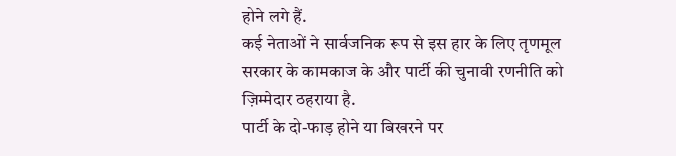होने लगे हैं.
कई नेताओं ने सार्वजनिक रूप से इस हार के लिए तृणमूल सरकार के कामकाज के और पार्टी की चुनावी रणनीति को ज़िम्मेदार ठहराया है.
पार्टी के दो-फाड़ होने या बिखरने पर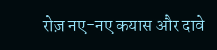रोज़ नए-नए कयास और दावे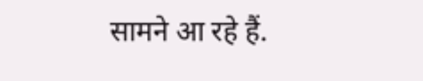सामने आ रहे हैं.